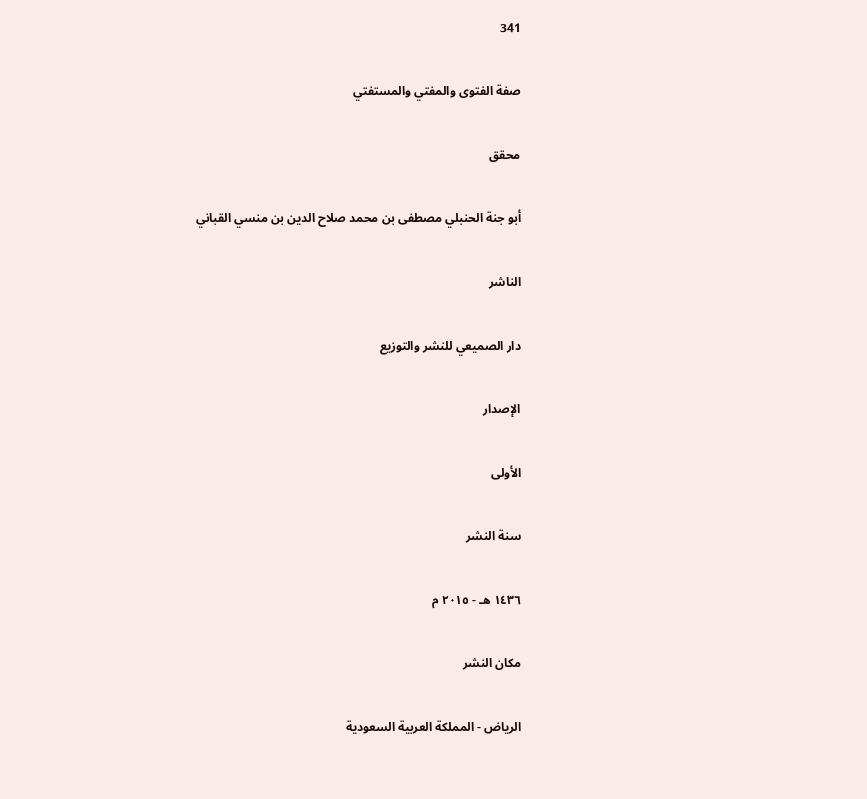341

صفة الفتوى والمفتي والمستفتي

محقق

أبو جنة الحنبلي مصطفى بن محمد صلاح الدين بن منسي القباني

الناشر

دار الصميعي للنشر والتوزيع

الإصدار

الأولى

سنة النشر

١٤٣٦ هـ - ٢٠١٥ م

مكان النشر

الرياض - المملكة العربية السعودية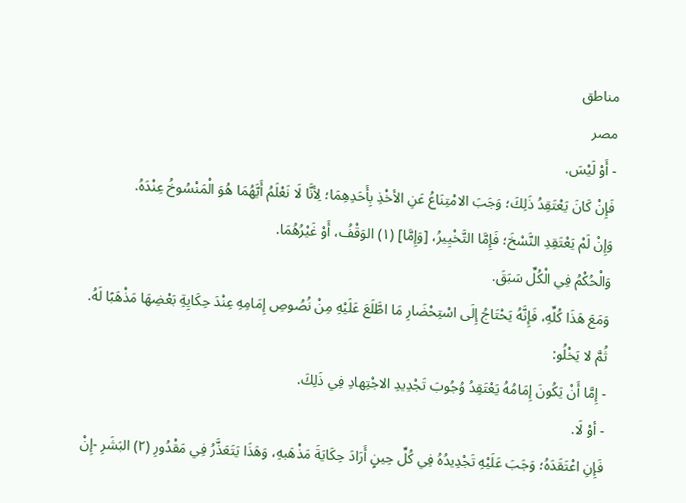مناطق
مصر
- أَوْ لَيْسَ.
فَإِنْ كَانَ يَعْتَقِدُ ذَلِكَ؛ وَجَبَ الامْتِنَاعُ عَنِ الأخْذِ بِأَحَدِهِمَا؛ لِأنَّا لَا نَعْلَمُ أَيَّهُمَا هُوَ الْمَنْسُوخُ عِنْدَهُ.
وَإِنْ لَمْ يَعْتَقِدِ النَّسْخَ؛ فَإِمَّا التَّخْيِيرُ، [وَإِمَّا] (١) الوَقْفُ، أَوْ غَيْرُهُمَا.
وَالْحُكْمُ فِي الْكُلِّ سَبَقَ.
وَمَعَ هَذَا كُلِّهِ، فَإِنَّهُ يَحْتَاجُ إِلَى اسْتِحْضَارِ مَا اطَّلَعَ عَلَيْهِ مِنْ نُصُوصِ إِمَامِهِ عِنْدَ حِكَايِةِ بَعْضِهَا مَذْهَبًا لَهُ.
ثُمَّ لا يَخْلُو:
- إِمَّا أَنْ يَكُونَ إِمَامُهُ يَعْتَقِدُ وُجُوبَ تَجْدِيدِ الاجْتِهادِ فِي ذَلِكَ.
- أوْ لَا.
فَإِنِ اعْتَقَدَهُ؛ وَجَبَ عَلَيْهِ تَجْدِيدُهُ فِي كُلِّ حِينٍ أَرَادَ حِكَايَةَ مَذْهَبهِ، وَهَذَا يَتَعَذَّرُ فِي مَقْدُورِ (٢) البَشَرِ -إِنْ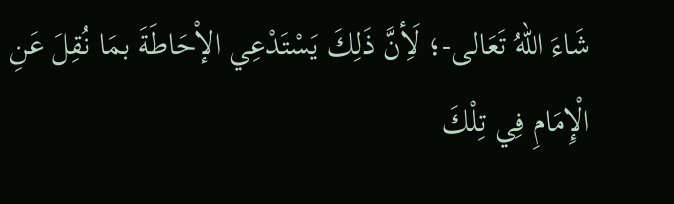شَاءَ اللهُ تَعَالى-؛ لَأِنَّ ذَلِكَ يَسْتَدْعِي الإْحَاطَةَ بمَا نُقِلَ عَنِ الْإِمَامِ فِي تِلْكَ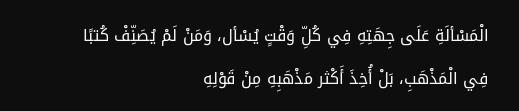الْمَسْألَةِ عَلَى جِهَتِهِ فِي كُلِّ وَقْتٍ يُسْأل، وَمَنْ لَمْ يُصَنِّفْ كُتبًا فِي الْمَذْهَبِ، بَلْ أُخِذَ أَكْثر مَذْهَبِهِ مِنْ قَوْلِهِ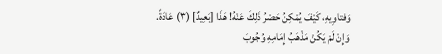وَفتاوِيهِ، كَيْفَ يُمْكِنُ حَصْرُ ذَلِكَ عَنْهُ! هَذَا [بَعِيدٌ] (٣) عَادَةً.
وَإِنْ لَمْ يَكُنْ مَذْهَبُ إِمَامِهِ وُجُوبَ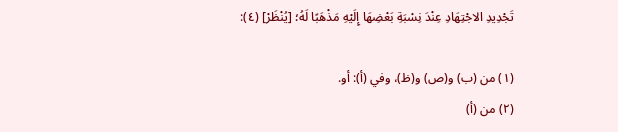تَجْدِيدِ الاجْتِهَادِ عِنْدَ نِسْبَةِ بَعْضِهَا إِلَيْهِ مَذْهَبًا لَهُ؛ [يُنْظَرْ] (٤):

(١) من (ب) و(ص) و(ظ)، وفي (أ): أو.
(٢) من (أ)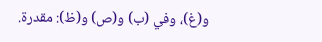و(غ)، وفي (ب) و(ص) و(ظ): مقدرة.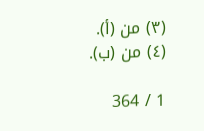(٣) من (أ).
(٤) من (ب).

1 / 364